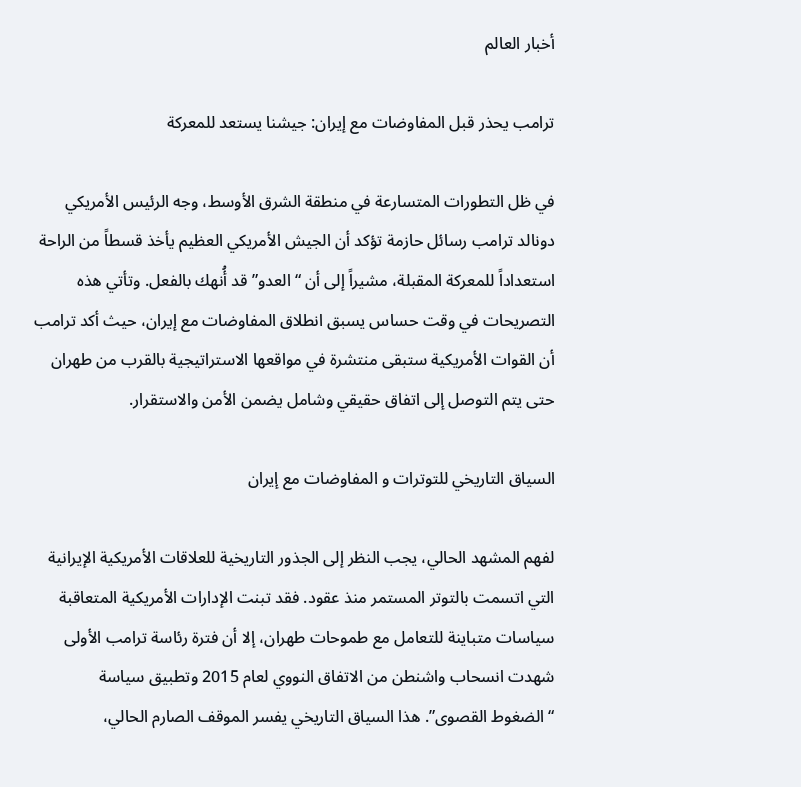أخبار العالم

ترامب يحذر قبل المفاوضات مع إيران: جيشنا يستعد للمعركة

في ظل التطورات المتسارعة في منطقة الشرق الأوسط، وجه الرئيس الأمريكي دونالد ترامب رسائل حازمة تؤكد أن الجيش الأمريكي العظيم يأخذ قسطاً من الراحة استعداداً للمعركة المقبلة، مشيراً إلى أن “العدو” قد أُنهك بالفعل. وتأتي هذه التصريحات في وقت حساس يسبق انطلاق المفاوضات مع إيران، حيث أكد ترامب أن القوات الأمريكية ستبقى منتشرة في مواقعها الاستراتيجية بالقرب من طهران حتى يتم التوصل إلى اتفاق حقيقي وشامل يضمن الأمن والاستقرار.

السياق التاريخي للتوترات و المفاوضات مع إيران

لفهم المشهد الحالي، يجب النظر إلى الجذور التاريخية للعلاقات الأمريكية الإيرانية التي اتسمت بالتوتر المستمر منذ عقود. فقد تبنت الإدارات الأمريكية المتعاقبة سياسات متباينة للتعامل مع طموحات طهران، إلا أن فترة رئاسة ترامب الأولى شهدت انسحاب واشنطن من الاتفاق النووي لعام 2015 وتطبيق سياسة “الضغوط القصوى”. هذا السياق التاريخي يفسر الموقف الصارم الحالي،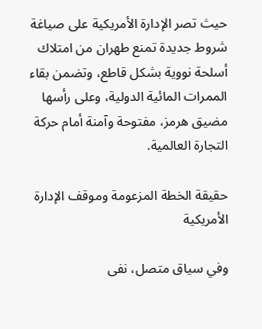حيث تصر الإدارة الأمريكية على صياغة شروط جديدة تمنع طهران من امتلاك أسلحة نووية بشكل قاطع، وتضمن بقاء الممرات المائية الدولية، وعلى رأسها مضيق هرمز، مفتوحة وآمنة أمام حركة التجارة العالمية.

حقيقة الخطة المزعومة وموقف الإدارة الأمريكية

وفي سياق متصل، نفى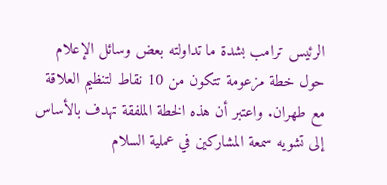الرئيس ترامب بشدة ما تداولته بعض وسائل الإعلام حول خطة مزعومة تتكون من 10 نقاط لتنظيم العلاقة مع طهران. واعتبر أن هذه الخطة الملفقة تهدف بالأساس إلى تشويه سمعة المشاركين في عملية السلام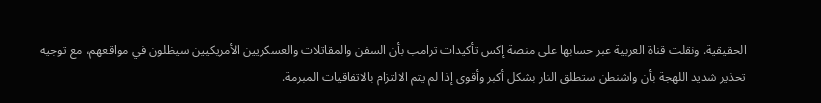الحقيقية. ونقلت قناة العربية عبر حسابها على منصة إكس تأكيدات ترامب بأن السفن والمقاتلات والعسكريين الأمريكيين سيظلون في مواقعهم، مع توجيه تحذير شديد اللهجة بأن واشنطن ستطلق النار بشكل أكبر وأقوى إذا لم يتم الالتزام بالاتفاقيات المبرمة.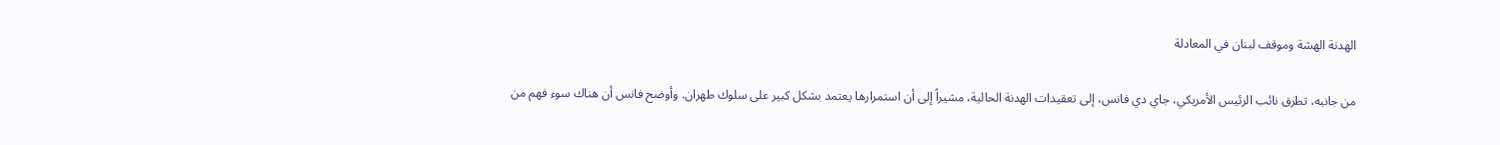الهدنة الهشة وموقف لبنان في المعادلة

من جانبه، تطرق نائب الرئيس الأمريكي، جاي دي فانس، إلى تعقيدات الهدنة الحالية، مشيراً إلى أن استمرارها يعتمد بشكل كبير على سلوك طهران. وأوضح فانس أن هناك سوء فهم من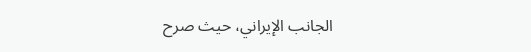الجانب الإيراني، حيث صرح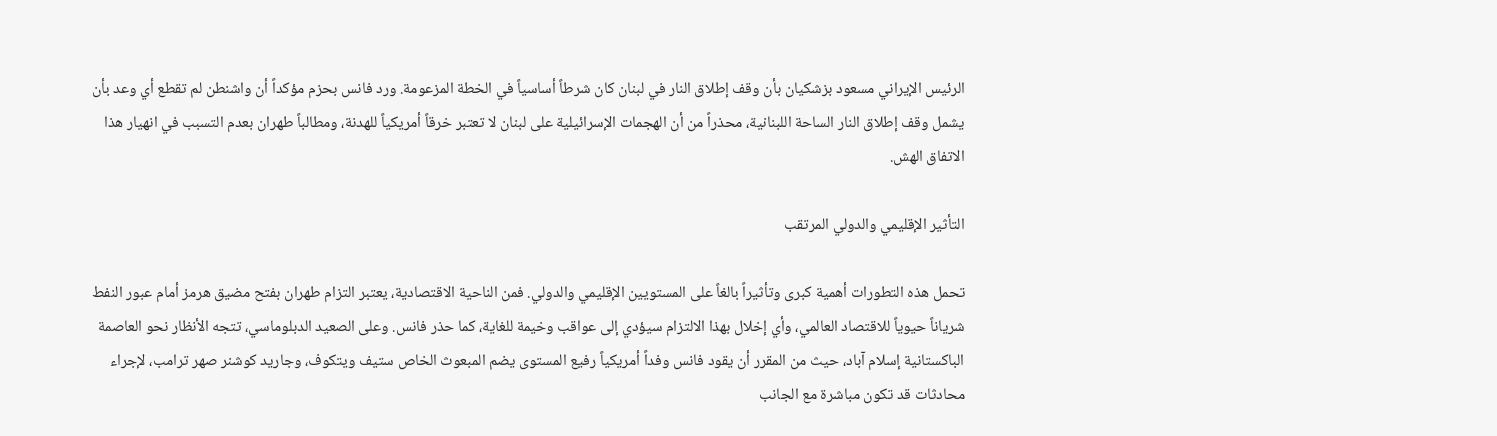الرئيس الإيراني مسعود بزشكيان بأن وقف إطلاق النار في لبنان كان شرطاً أساسياً في الخطة المزعومة. ورد فانس بحزم مؤكداً أن واشنطن لم تقطع أي وعد بأن يشمل وقف إطلاق النار الساحة اللبنانية، محذراً من أن الهجمات الإسرائيلية على لبنان لا تعتبر خرقاً أمريكياً للهدنة، ومطالباً طهران بعدم التسبب في انهيار هذا الاتفاق الهش.

التأثير الإقليمي والدولي المرتقب

تحمل هذه التطورات أهمية كبرى وتأثيراً بالغاً على المستويين الإقليمي والدولي. فمن الناحية الاقتصادية، يعتبر التزام طهران بفتح مضيق هرمز أمام عبور النفط شرياناً حيوياً للاقتصاد العالمي، وأي إخلال بهذا الالتزام سيؤدي إلى عواقب وخيمة للغاية، كما حذر فانس. وعلى الصعيد الدبلوماسي، تتجه الأنظار نحو العاصمة الباكستانية إسلام آباد، حيث من المقرر أن يقود فانس وفداً أمريكياً رفيع المستوى يضم المبعوث الخاص ستيف ويتكوف، وجاريد كوشنر صهر ترامب، لإجراء محادثات قد تكون مباشرة مع الجانب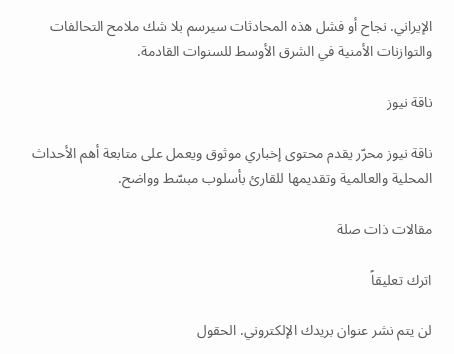الإيراني. نجاح أو فشل هذه المحادثات سيرسم بلا شك ملامح التحالفات والتوازنات الأمنية في الشرق الأوسط للسنوات القادمة.

ناقة نيوز

ناقة نيوز محرّر يقدم محتوى إخباري موثوق ويعمل على متابعة أهم الأحداث المحلية والعالمية وتقديمها للقارئ بأسلوب مبسّط وواضح.

مقالات ذات صلة

اترك تعليقاً

لن يتم نشر عنوان بريدك الإلكتروني. الحقول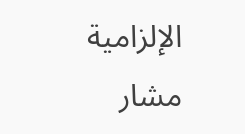الإلزامية مشار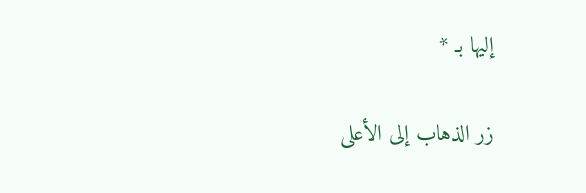إليها بـ *

زر الذهاب إلى الأعلى